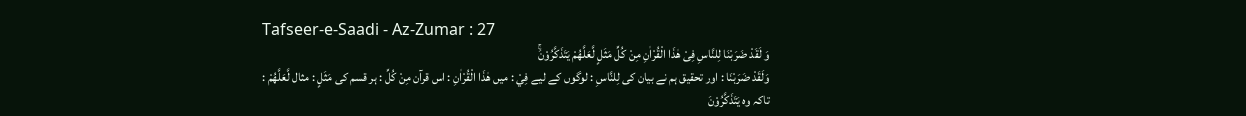Tafseer-e-Saadi - Az-Zumar : 27
وَ لَقَدْ ضَرَبْنَا لِلنَّاسِ فِیْ هٰذَا الْقُرْاٰنِ مِنْ كُلِّ مَثَلٍ لَّعَلَّهُمْ یَتَذَكَّرُوْنَۚ
وَلَقَدْ ضَرَبْنَا : اور تحقیق ہم نے بیان کی لِلنَّاسِ : لوگوں کے لیے فِيْ : میں ھٰذَا الْقُرْاٰنِ : اس قرآن مِنْ كُلِّ : ہر قسم کی مَثَلٍ : مثال لَّعَلَّهُمْ : تاکہ وہ يَتَذَكَّرُوْنَ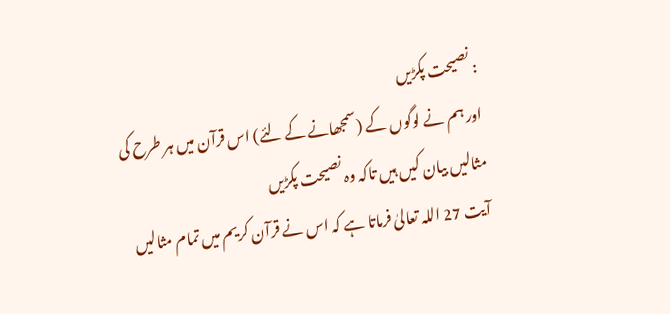: نصیحت پکڑیں
اور ہم نے لوگوں کے (سمجھانے کے لئے) اس قرآن میں ہر طرح کی مثالیں بیان کیں ہیں تاکہ وہ نصیحت پکڑیں
آیت 27 اللہ تعالیٰ فرماتا ہے کہ اس نے قرآن کریم میں تمام مثالیں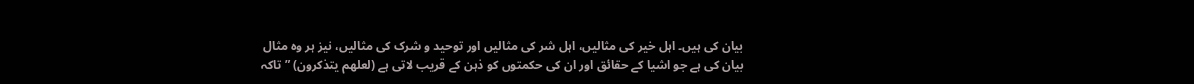بیان کی ہیں۔ اہل خیر کی مثالیں، اہل شر کی مثالیں اور توحید و شرک کی مثالیں، نیز ہر وہ مثال بیان کی ہے جو اشیا کے حقائق اور ان کی حکمتوں کو ذہن کے قریب لاتی ہے (لعلھم یتذکرون) ” تاکہ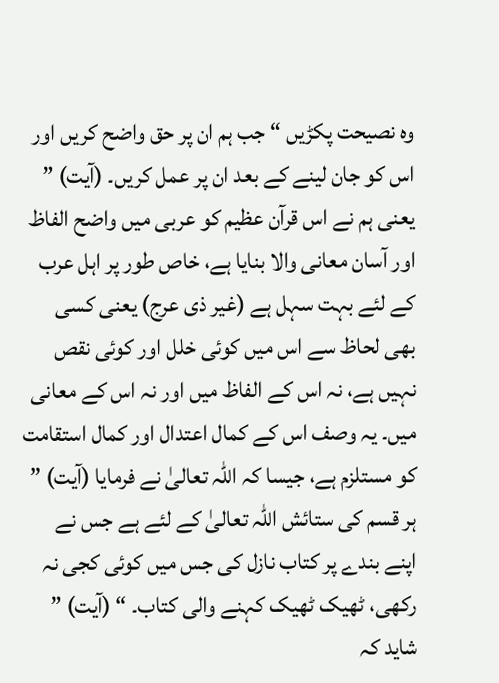وہ نصیحت پکڑیں “ جب ہم ان پر حق واضح کریں اور اس کو جان لینے کے بعد ان پر عمل کریں۔ (آیت) ” یعنی ہم نے اس قرآن عظیم کو عربی میں واضح الفاظ اور آسان معانی والا بنایا ہے، خاص طور پر اہل عرب کے لئے بہت سہل ہے (غیر ذی عرج) یعنی کسی بھی لحاظ سے اس میں کوئی خلل اور کوئی نقص نہیں ہے، نہ اس کے الفاظ میں اور نہ اس کے معانی میں۔ یہ وصف اس کے کمال اعتدال اور کمال استقامت کو مستلزم ہے، جیسا کہ اللہ تعالیٰ نے فرمایا (آیت) ” ہر قسم کی ستائش اللہ تعالیٰ کے لئے ہے جس نے اپنے بندے پر کتاب نازل کی جس میں کوئی کجی نہ رکھی، ٹھیک ٹھیک کہنے والی کتاب۔ “ (آیت) ” شاید کہ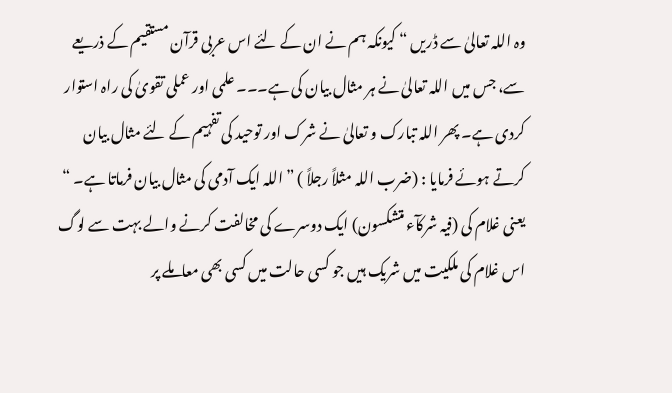وہ اللہ تعالیٰ سے ڈریں “ کیونکہ ہم نے ان کے لئے اس عربی قرآن مستقیم کے ذریعے سے، جس میں اللہ تعالیٰ نے ہر مثال بیان کی ہے۔۔۔ علمی اور عملی تقویٰ کی راہ استوار کردی ہے۔ پھر اللہ تبارک و تعالیٰ نے شرک اور توحید کی تفہیم کے لئے مثال بیان کرتے ہوئے فرمایا : (ضرب اللہ مثلاً رجلاً ) ” اللہ ایک آدمی کی مثال بیان فرماتا ہے۔ “ یعنی غلام کی (فیہ شرکآء متشکسون) ایک دوسرے کی مخالفت کرنے والے بہت سے لوگ اس غلام کی ملکیت میں شریک ہیں جو کسی حالت میں کسی بھی معاملے پر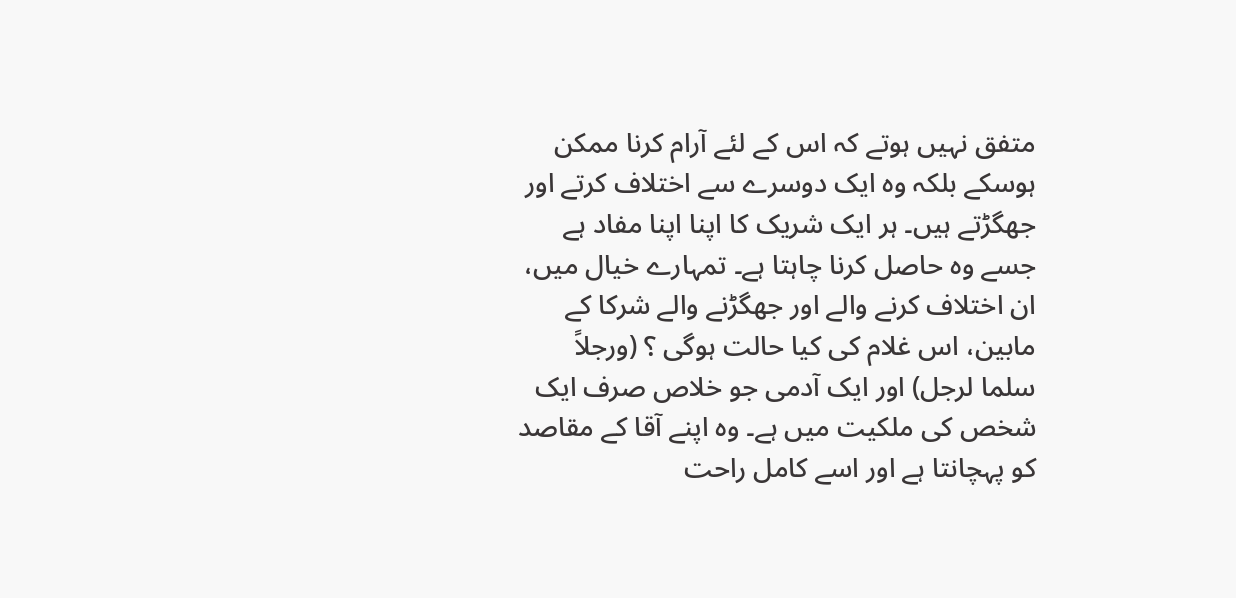متفق نہیں ہوتے کہ اس کے لئے آرام کرنا ممکن ہوسکے بلکہ وہ ایک دوسرے سے اختلاف کرتے اور جھگڑتے ہیں۔ ہر ایک شریک کا اپنا اپنا مفاد ہے جسے وہ حاصل کرنا چاہتا ہے۔ تمہارے خیال میں، ان اختلاف کرنے والے اور جھگڑنے والے شرکا کے مابین، اس غلام کی کیا حالت ہوگی ؟ (ورجلاً سلما لرجل) اور ایک آدمی جو خلاص صرف ایک شخص کی ملکیت میں ہے۔ وہ اپنے آقا کے مقاصد کو پہچانتا ہے اور اسے کامل راحت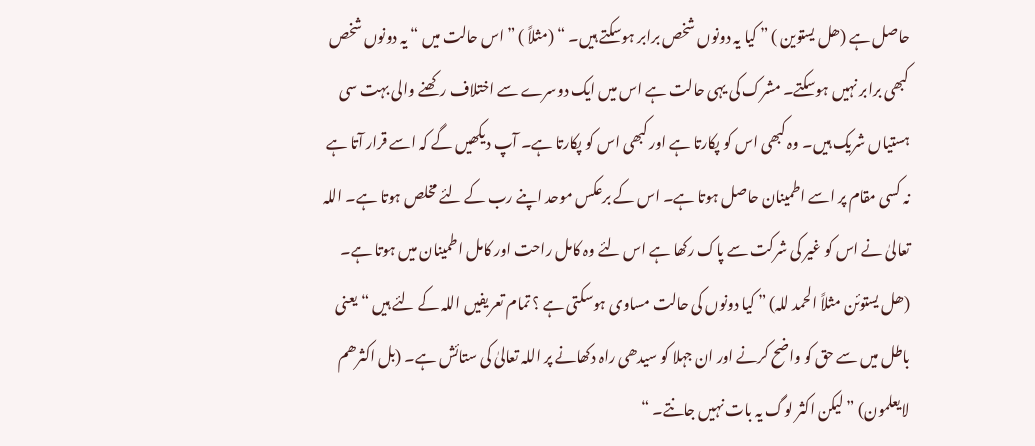حاصل ہے (ھل یستوین ) ” کیا یہ دونوں شخص برابر ہوسکتے ہیں۔ “ (مثلاً ) ” اس حالت میں “ یہ دونوں شخص کبھی برابر نہیں ہوسکتے۔ مشرک کی یہی حالت ہے اس میں ایک دوسرے سے اختلاف رکھنے والی بہت سی ہستیاں شریک ہیں۔ وہ کبھی اس کو پکارتا ہے اور کبھی اس کو پکارتا ہے۔ آپ دیکھیں گے کہ اسے قرار آتا ہے نہ کسی مقام پر اسے اطمینان حاصل ہوتا ہے۔ اس کے برعکس موحد اپنے رب کے لئے مخلص ہوتا ہے۔ اللہ تعالیٰ نے اس کو غیر کی شرکت سے پاک رکھا ہے اس لئے وہ کامل راحت اور کامل اطمینان میں ہوتا ہے۔ (ھل یستوئن مثلاً الحمد للہ) ” کیا دونوں کی حالت مساوی ہوسکتی ہے ؟ تمام تعریفیں اللہ کے لئے ہیں “ یعنی باطل میں سے حق کو واضح کرنے اور ان جہلا کو سیدھی راہ دکھانے پر اللہ تعالیٰ کی ستائش ہے۔ (بل اکثرھم لایعلمون) ” لیکن اکثر لوگ یہ بات نہیں جانتے۔ “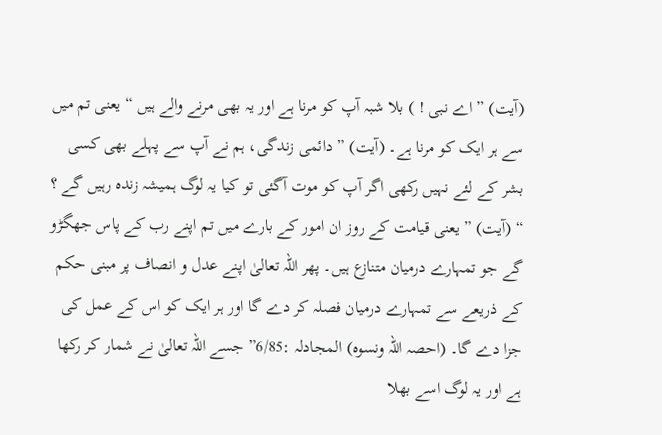(آیت) ” اے نبی ! ) بلا شبہ آپ کو مرنا ہے اور یہ بھی مرنے والے ہیں “ یعنی تم میں سے ہر ایک کو مرنا ہے۔ (آیت) ” دائمی زندگی، ہم نے آپ سے پہلے بھی کسی بشر کے لئے نہیں رکھی اگر آپ کو موت آگئی تو کیا یہ لوگ ہمیشہ زندہ رہیں گے ؟ “ (آیت) ” یعنی قیامت کے روز ان امور کے بارے میں تم اپنے رب کے پاس جھگڑو گے جو تمہارے درمیان متنازع ہیں۔ پھر اللہ تعالیٰ اپنے عدل و انصاف پر مبنی حکم کے ذریعے سے تمہارے درمیان فصلہ کر دے گا اور ہر ایک کو اس کے عمل کی جزا دے گا۔ (احصہ اللہ ونسوہ) المجادلہ :6/85” جسے اللہ تعالیٰ نے شمار کر رکھا ہے اور یہ لوگ اسے بھلا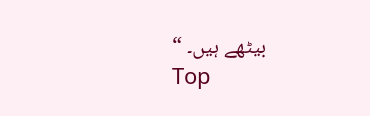بیٹھے ہیں۔ “
Top